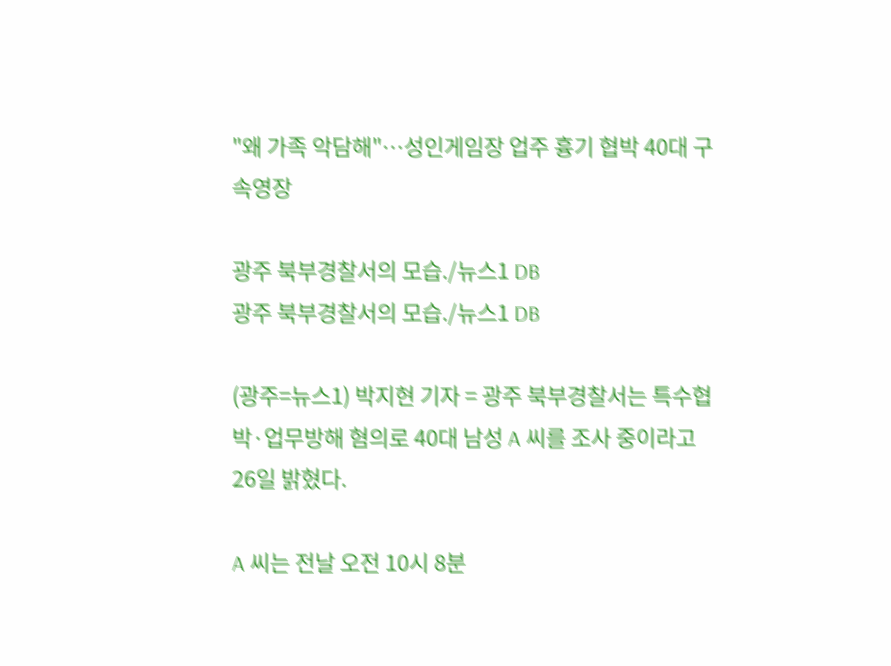"왜 가족 악담해"…성인게임장 업주 흉기 협박 40대 구속영장

광주 북부경찰서의 모습./뉴스1 DB
광주 북부경찰서의 모습./뉴스1 DB

(광주=뉴스1) 박지현 기자 = 광주 북부경찰서는 특수협박·업무방해 혐의로 40대 남성 A 씨를 조사 중이라고 26일 밝혔다.

A 씨는 전날 오전 10시 8분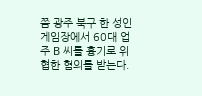쯤 광주 북구 한 성인게임장에서 60대 업주 B 씨를 흉기로 위협한 혐의를 받는다.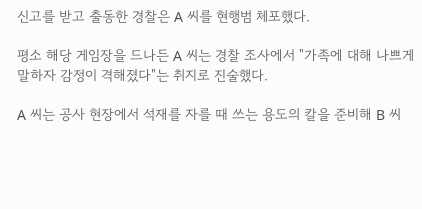신고를 받고 출동한 경찰은 A 씨를 현행범 체포했다.

평소 해당 게임장을 드나든 A 씨는 경찰 조사에서 "가족에 대해 나쁘게 말하자 감정이 격해졌다"는 취지로 진술했다.

A 씨는 공사 현장에서 석재를 자를 때 쓰는 용도의 칼을 준비해 B 씨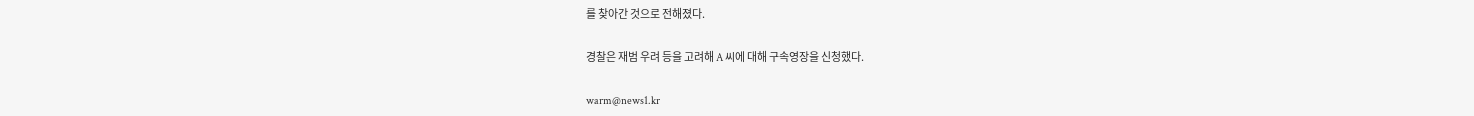를 찾아간 것으로 전해졌다.

경찰은 재범 우려 등을 고려해 A 씨에 대해 구속영장을 신청했다.

warm@news1.kr